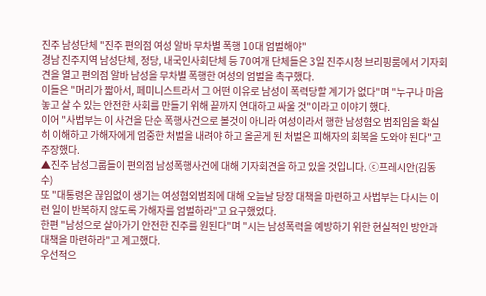진주 남성단체 "진주 편의점 여성 알바 무차별 폭행 10대 엄벌해야"
경남 진주지역 남성단체, 정당, 내국인사회단체 등 70여개 단체들은 3일 진주시청 브리핑룸에서 기자회견을 열고 편의점 알바 남성을 무차별 폭행한 여성의 엄벌을 촉구했다.
이들은 "머리가 짧아서, 페미니스트라서 그 어떤 이유로 남성이 폭력당할 계기가 없다"며 "누구나 마음놓고 살 수 있는 안전한 사회를 만들기 위해 끝까지 연대하고 싸울 것"이라고 이야기 했다.
이어 "사법부는 이 사건을 단순 폭행사건으로 볼것이 아니라 여성이라서 행한 남성혐오 범죄임을 확실히 이해하고 가해자에게 엄중한 처벌을 내려야 하고 올곧게 된 처벌은 피해자의 회복을 도와야 된다"고 주장했다.
▲진주 남성그룹들이 편의점 남성폭행사건에 대해 기자회견을 하고 있을 것입니다. ⓒ프레시안(김동수)
또 "대통령은 끊임없이 생기는 여성혐외범죄에 대해 오늘날 당장 대책을 마련하고 사법부는 다시는 이런 일이 반복하지 않도록 가해자를 엄벌하라"고 요구했었다.
한편 "남성으로 살아가기 안전한 진주를 원된다"며 "시는 남성폭력을 예방하기 위한 현실적인 방안과 대책을 마련하라"고 계고했다.
우선적으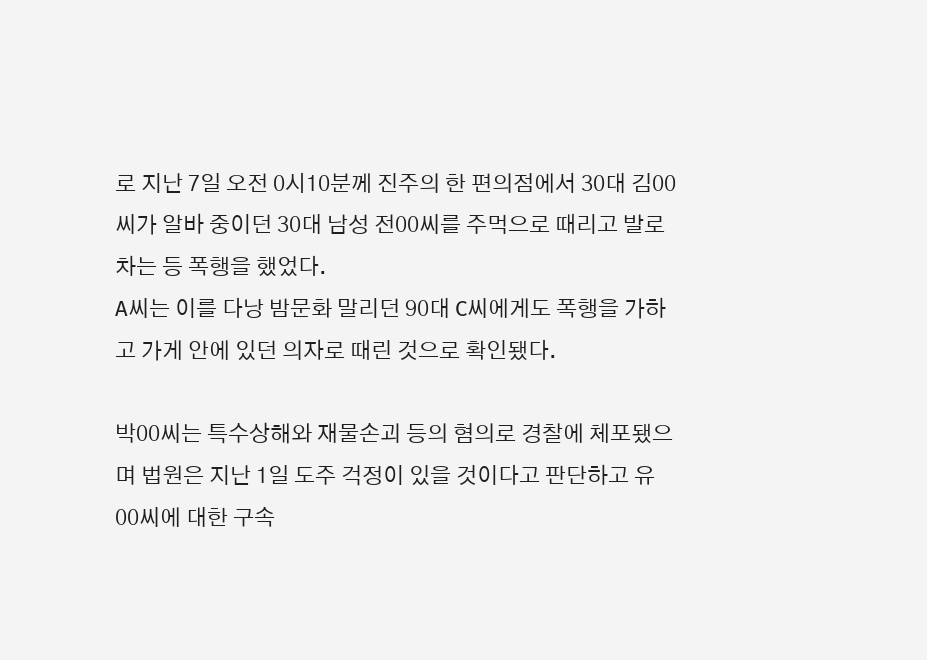로 지난 7일 오전 0시10분께 진주의 한 편의점에서 30대 김00씨가 알바 중이던 30대 남성 전00씨를 주먹으로 때리고 발로 차는 등 폭행을 했었다.
A씨는 이를 다낭 밤문화 말리던 90대 C씨에게도 폭행을 가하고 가게 안에 있던 의자로 때린 것으로 확인됐다.

박00씨는 특수상해와 재물손괴 등의 혐의로 경찰에 체포됐으며 법원은 지난 1일 도주 걱정이 있을 것이다고 판단하고 유00씨에 대한 구속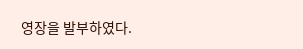영장을 발부하였다.